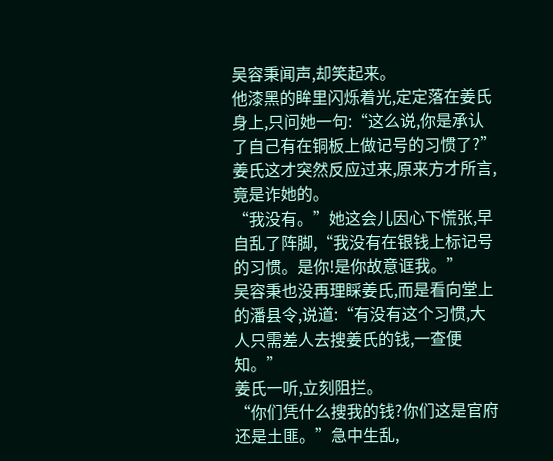吴容秉闻声,却笑起来。
他漆黑的眸里闪烁着光,定定落在姜氏身上,只问她一句:“这么说,你是承认了自己有在铜板上做记号的习惯了?”
姜氏这才突然反应过来,原来方才所言,竟是诈她的。
“我没有。”她这会儿因心下慌张,早自乱了阵脚,“我没有在银钱上标记号的习惯。是你!是你故意诓我。”
吴容秉也没再理睬姜氏,而是看向堂上的潘县令,说道:“有没有这个习惯,大人只需差人去搜姜氏的钱,一查便知。”
姜氏一听,立刻阻拦。
“你们凭什么搜我的钱?你们这是官府还是土匪。”急中生乱,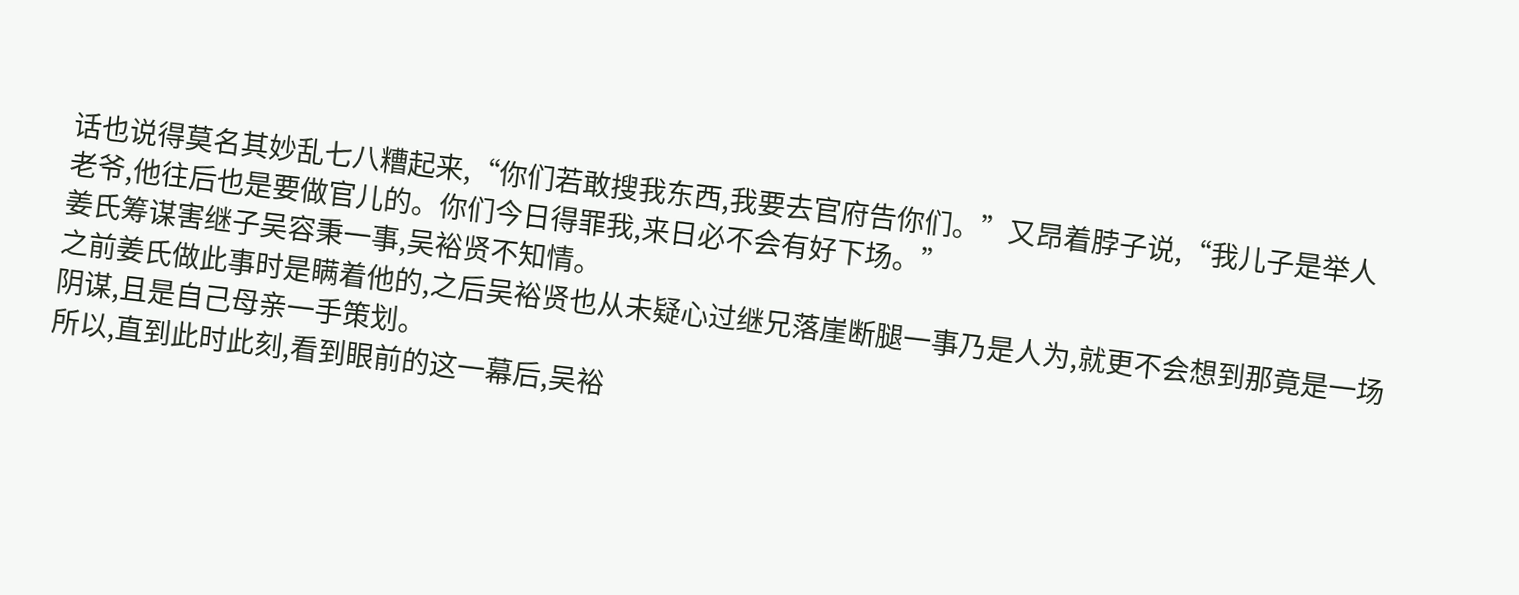话也说得莫名其妙乱七八糟起来,“你们若敢搜我东西,我要去官府告你们。”又昂着脖子说,“我儿子是举人老爷,他往后也是要做官儿的。你们今日得罪我,来日必不会有好下场。”
姜氏筹谋害继子吴容秉一事,吴裕贤不知情。
之前姜氏做此事时是瞒着他的,之后吴裕贤也从未疑心过继兄落崖断腿一事乃是人为,就更不会想到那竟是一场阴谋,且是自己母亲一手策划。
所以,直到此时此刻,看到眼前的这一幕后,吴裕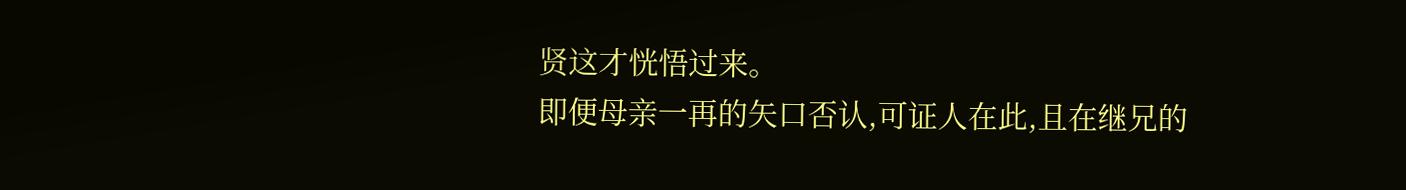贤这才恍悟过来。
即便母亲一再的矢口否认,可证人在此,且在继兄的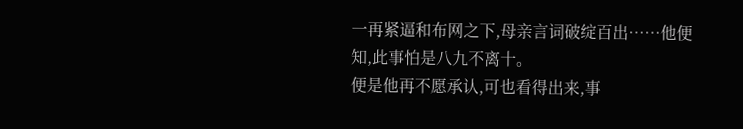一再紧逼和布网之下,母亲言词破绽百出……他便知,此事怕是八九不离十。
便是他再不愿承认,可也看得出来,事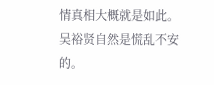情真相大概就是如此。
吴裕贤自然是慌乱不安的。